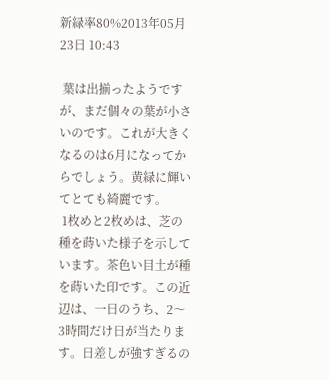新緑率80%2013年05月23日 10:43

 葉は出揃ったようですが、まだ個々の葉が小さいのです。これが大きくなるのは6月になってからでしょう。黄緑に輝いてとても綺麗です。
 1枚めと2枚めは、芝の種を蒔いた様子を示しています。茶色い目土が種を蒔いた印です。この近辺は、一日のうち、2〜3時間だけ日が当たります。日差しが強すぎるの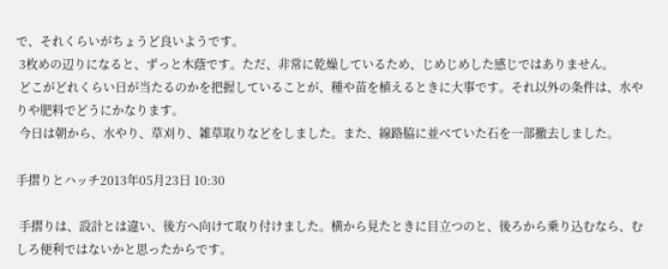で、それくらいがちょうど良いようです。
 3枚めの辺りになると、ずっと木蔭です。ただ、非常に乾燥しているため、じめじめした感じではありません。
 どこがどれくらい日が当たるのかを把握していることが、種や苗を植えるときに大事です。それ以外の条件は、水やりや肥料でどうにかなります。
 今日は朝から、水やり、草刈り、雑草取りなどをしました。また、線路脇に並べていた石を一部撤去しました。

手摺りとハッチ2013年05月23日 10:30

 手摺りは、設計とは違い、後方へ向けて取り付けました。横から見たときに目立つのと、後ろから乗り込むなら、むしろ便利ではないかと思ったからです。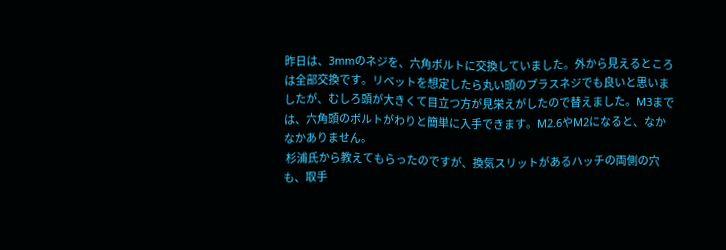昨日は、3mmのネジを、六角ボルトに交換していました。外から見えるところは全部交換です。リベットを想定したら丸い頭のプラスネジでも良いと思いましたが、むしろ頭が大きくて目立つ方が見栄えがしたので替えました。M3までは、六角頭のボルトがわりと簡単に入手できます。M2.6やM2になると、なかなかありません。
 杉浦氏から教えてもらったのですが、換気スリットがあるハッチの両側の穴も、取手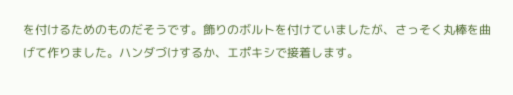を付けるためのものだそうです。飾りのボルトを付けていましたが、さっそく丸棒を曲げて作りました。ハンダづけするか、エポキシで接着します。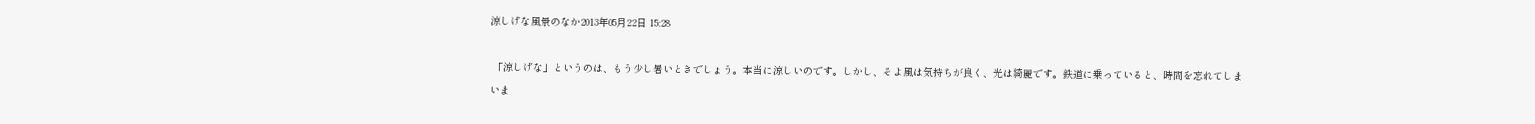涼しげな風景のなか2013年05月22日 15:28

 「涼しげな」というのは、もう少し暑いときでしょう。本当に涼しいのです。しかし、そよ風は気持ちが良く、光は綺麗です。鉄道に乗っていると、時間を忘れてしまいま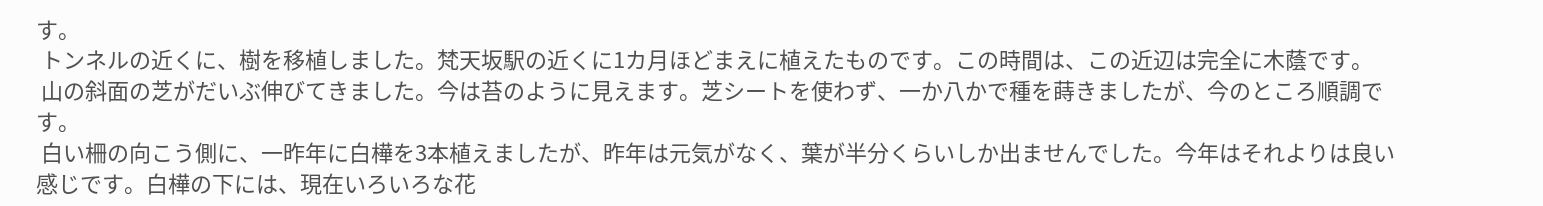す。
 トンネルの近くに、樹を移植しました。梵天坂駅の近くに1カ月ほどまえに植えたものです。この時間は、この近辺は完全に木蔭です。
 山の斜面の芝がだいぶ伸びてきました。今は苔のように見えます。芝シートを使わず、一か八かで種を蒔きましたが、今のところ順調です。
 白い柵の向こう側に、一昨年に白樺を3本植えましたが、昨年は元気がなく、葉が半分くらいしか出ませんでした。今年はそれよりは良い感じです。白樺の下には、現在いろいろな花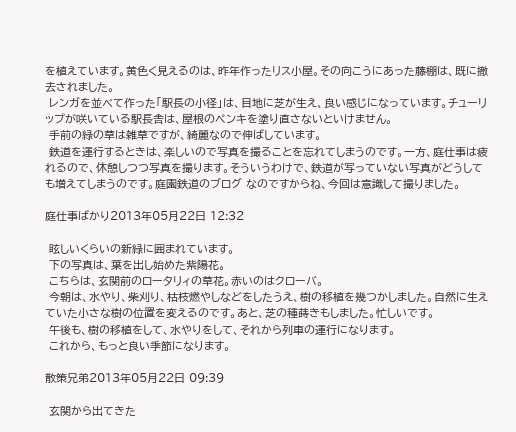を植えています。黄色く見えるのは、昨年作ったリス小屋。その向こうにあった藤棚は、既に撤去されました。
 レンガを並べて作った「駅長の小径」は、目地に芝が生え、良い感じになっています。チューリップが咲いている駅長舎は、屋根のペンキを塗り直さないといけません。
 手前の緑の草は雑草ですが、綺麗なので伸ばしています。
 鉄道を運行するときは、楽しいので写真を撮ることを忘れてしまうのです。一方、庭仕事は疲れるので、休憩しつつ写真を撮ります。そういうわけで、鉄道が写っていない写真がどうしても増えてしまうのです。庭園鉄道のブログ なのですからね、今回は意識して撮りました。

庭仕事ばかり2013年05月22日 12:32

 眩しいくらいの新緑に囲まれています。
 下の写真は、葉を出し始めた紫陽花。
 こちらは、玄関前のロータリィの草花。赤いのはクローバ。
 今朝は、水やり、柴刈り、枯枝燃やしなどをしたうえ、樹の移植を幾つかしました。自然に生えていた小さな樹の位置を変えるのです。あと、芝の種蒔きもしました。忙しいです。
 午後も、樹の移植をして、水やりをして、それから列車の運行になります。
 これから、もっと良い季節になります。

散策兄弟2013年05月22日 09:39

 玄関から出てきた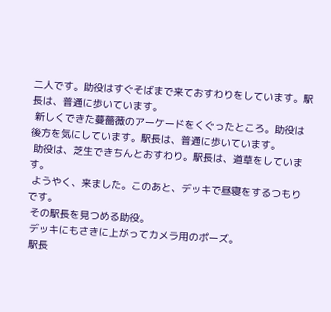二人です。助役はすぐそばまで来ておすわりをしています。駅長は、普通に歩いています。
 新しくできた蔓薔薇のアーケードをくぐったところ。助役は後方を気にしています。駅長は、普通に歩いています。
 助役は、芝生できちんとおすわり。駅長は、道草をしています。
 ようやく、来ました。このあと、デッキで昼寝をするつもりです。
 その駅長を見つめる助役。
 デッキにもさきに上がってカメラ用のポーズ。
 駅長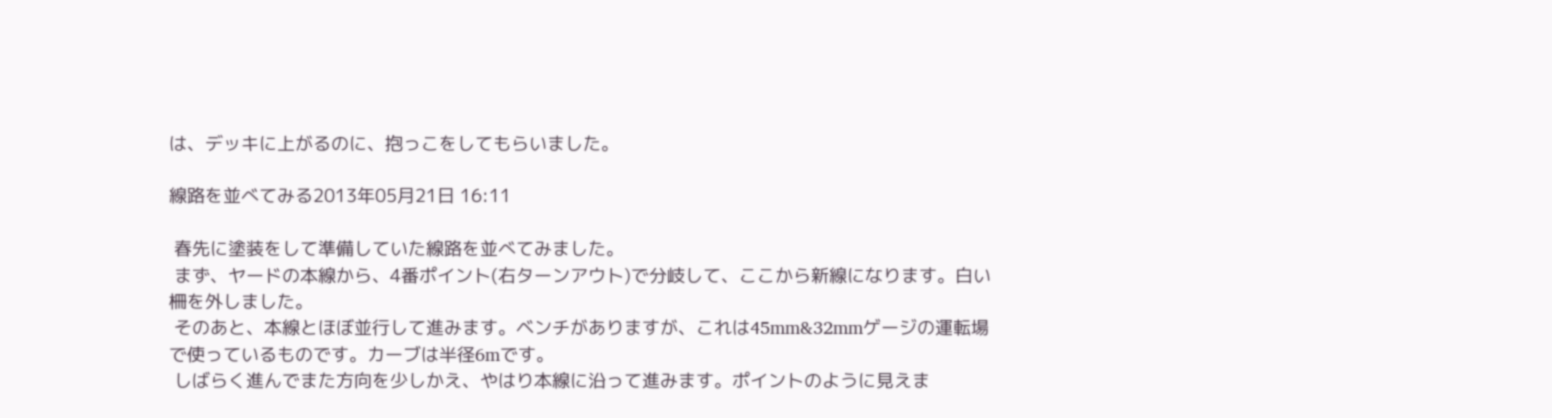は、デッキに上がるのに、抱っこをしてもらいました。

線路を並べてみる2013年05月21日 16:11

 春先に塗装をして準備していた線路を並べてみました。
 まず、ヤードの本線から、4番ポイント(右ターンアウト)で分岐して、ここから新線になります。白い柵を外しました。
 そのあと、本線とほぼ並行して進みます。ベンチがありますが、これは45mm&32mmゲージの運転場で使っているものです。カーブは半径6mです。
 しばらく進んでまた方向を少しかえ、やはり本線に沿って進みます。ポイントのように見えま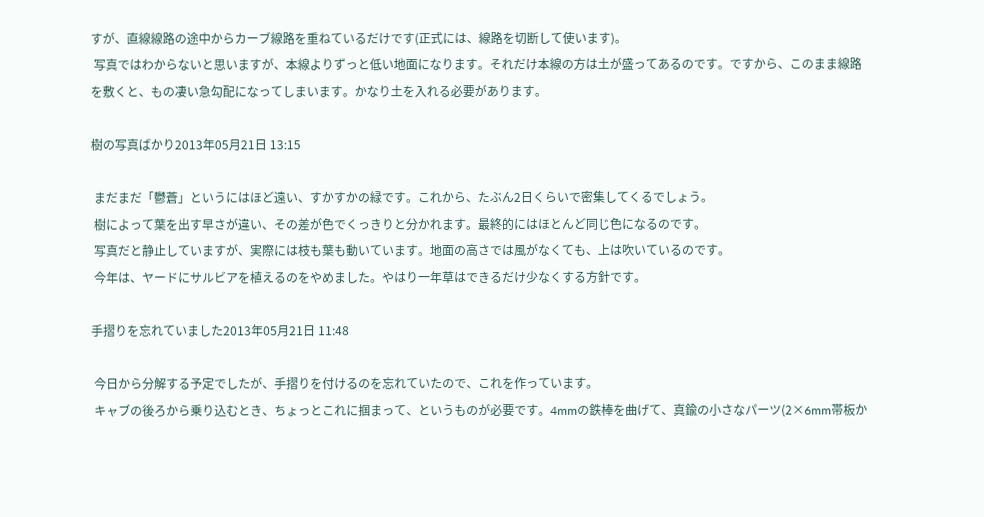すが、直線線路の途中からカーブ線路を重ねているだけです(正式には、線路を切断して使います)。
 写真ではわからないと思いますが、本線よりずっと低い地面になります。それだけ本線の方は土が盛ってあるのです。ですから、このまま線路を敷くと、もの凄い急勾配になってしまいます。かなり土を入れる必要があります。

樹の写真ばかり2013年05月21日 13:15

 まだまだ「鬱蒼」というにはほど遠い、すかすかの緑です。これから、たぶん2日くらいで密集してくるでしょう。
 樹によって葉を出す早さが違い、その差が色でくっきりと分かれます。最終的にはほとんど同じ色になるのです。
 写真だと静止していますが、実際には枝も葉も動いています。地面の高さでは風がなくても、上は吹いているのです。
 今年は、ヤードにサルビアを植えるのをやめました。やはり一年草はできるだけ少なくする方針です。

手摺りを忘れていました2013年05月21日 11:48

 今日から分解する予定でしたが、手摺りを付けるのを忘れていたので、これを作っています。
 キャブの後ろから乗り込むとき、ちょっとこれに掴まって、というものが必要です。4mmの鉄棒を曲げて、真鍮の小さなパーツ(2×6mm帯板か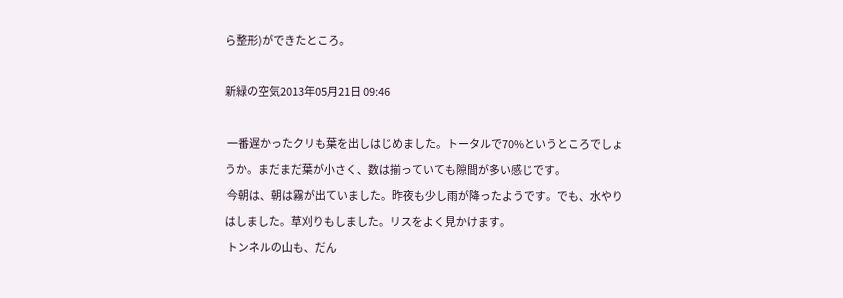ら整形)ができたところ。

新緑の空気2013年05月21日 09:46

 一番遅かったクリも葉を出しはじめました。トータルで70%というところでしょうか。まだまだ葉が小さく、数は揃っていても隙間が多い感じです。
 今朝は、朝は霧が出ていました。昨夜も少し雨が降ったようです。でも、水やりはしました。草刈りもしました。リスをよく見かけます。
 トンネルの山も、だん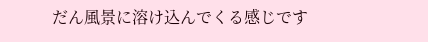だん風景に溶け込んでくる感じです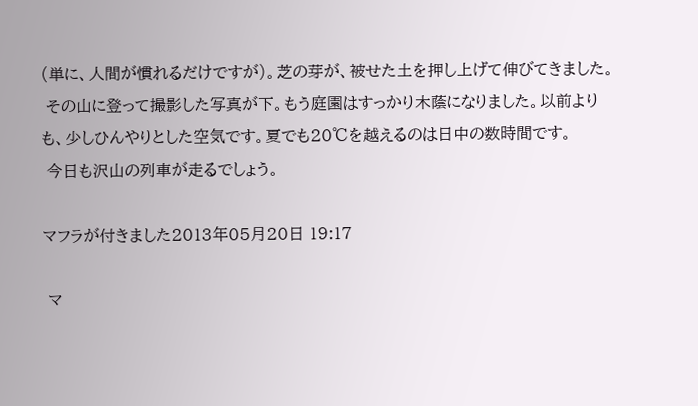(単に、人間が慣れるだけですが)。芝の芽が、被せた土を押し上げて伸びてきました。
 その山に登って撮影した写真が下。もう庭園はすっかり木蔭になりました。以前よりも、少しひんやりとした空気です。夏でも20℃を越えるのは日中の数時間です。
 今日も沢山の列車が走るでしょう。

マフラが付きました2013年05月20日 19:17

 マ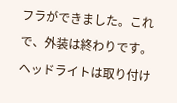フラができました。これで、外装は終わりです。ヘッドライトは取り付け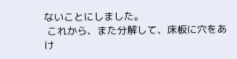ないことにしました。
 これから、また分解して、床板に穴をあけ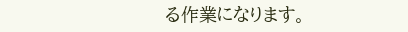る作業になります。